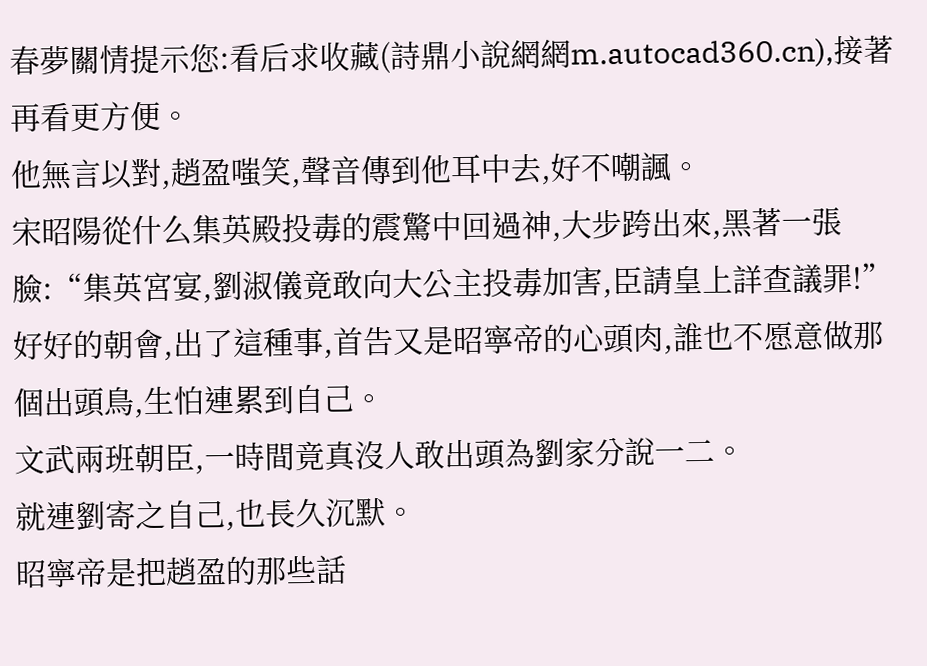春夢關情提示您:看后求收藏(詩鼎小說網網m.autocad360.cn),接著再看更方便。
他無言以對,趙盈嗤笑,聲音傳到他耳中去,好不嘲諷。
宋昭陽從什么集英殿投毒的震驚中回過神,大步跨出來,黑著一張臉:“集英宮宴,劉淑儀竟敢向大公主投毒加害,臣請皇上詳查議罪!”
好好的朝會,出了這種事,首告又是昭寧帝的心頭肉,誰也不愿意做那個出頭鳥,生怕連累到自己。
文武兩班朝臣,一時間竟真沒人敢出頭為劉家分說一二。
就連劉寄之自己,也長久沉默。
昭寧帝是把趙盈的那些話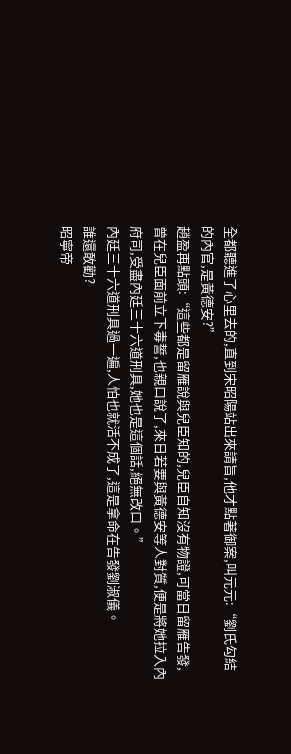全都聽進了心里去的,直到宋昭陽站出來請旨,他才點著御案,叫元元:“劉氏勾結的內官,是黃德安?”
趙盈再點頭:“這些都是留雁說與兒臣知的,兒臣自知沒有物證,可當日留雁告發,曾在兒臣面前立下毒誓,也親口說了,來日若要與黃德安等人對質,便是將她拉入內府司,受盡內廷三十六道刑具,她也是這個話,絕無改口。”
內廷三十六道刑具過一遍,人怕也就活不成了,這是拿命在告發劉淑儀。
誰還敢勸?
昭寧帝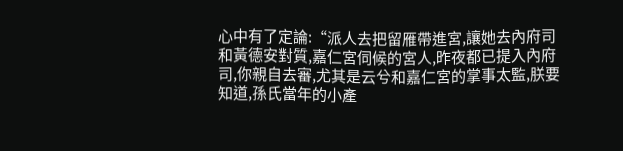心中有了定論:“派人去把留雁帶進宮,讓她去內府司和黃德安對質,嘉仁宮伺候的宮人,昨夜都已提入內府司,你親自去審,尤其是云兮和嘉仁宮的掌事太監,朕要知道,孫氏當年的小產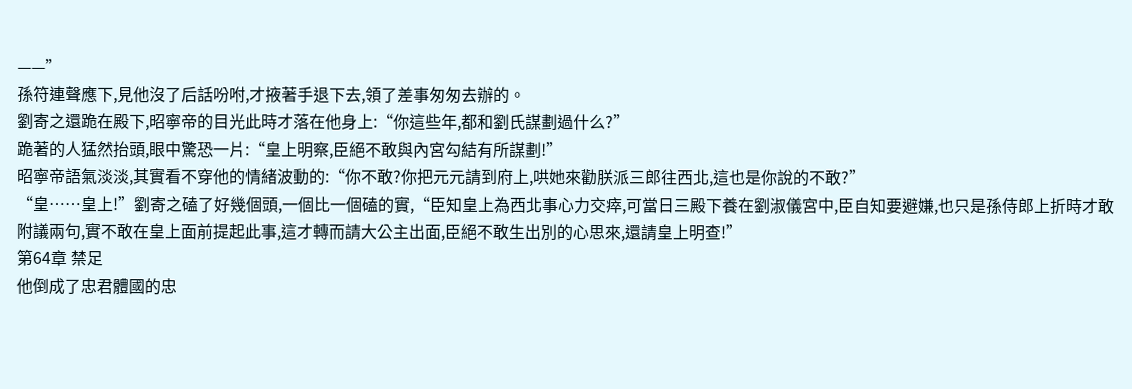——”
孫符連聲應下,見他沒了后話吩咐,才掖著手退下去,領了差事匆匆去辦的。
劉寄之還跪在殿下,昭寧帝的目光此時才落在他身上:“你這些年,都和劉氏謀劃過什么?”
跪著的人猛然抬頭,眼中驚恐一片:“皇上明察,臣絕不敢與內宮勾結有所謀劃!”
昭寧帝語氣淡淡,其實看不穿他的情緒波動的:“你不敢?你把元元請到府上,哄她來勸朕派三郎往西北,這也是你說的不敢?”
“皇……皇上!”劉寄之磕了好幾個頭,一個比一個磕的實,“臣知皇上為西北事心力交瘁,可當日三殿下養在劉淑儀宮中,臣自知要避嫌,也只是孫侍郎上折時才敢附議兩句,實不敢在皇上面前提起此事,這才轉而請大公主出面,臣絕不敢生出別的心思來,還請皇上明查!”
第64章 禁足
他倒成了忠君體國的忠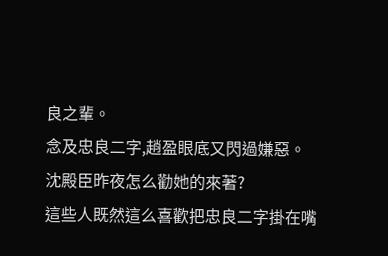良之輩。
念及忠良二字,趙盈眼底又閃過嫌惡。
沈殿臣昨夜怎么勸她的來著?
這些人既然這么喜歡把忠良二字掛在嘴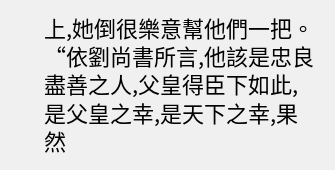上,她倒很樂意幫他們一把。
“依劉尚書所言,他該是忠良盡善之人,父皇得臣下如此,是父皇之幸,是天下之幸,果然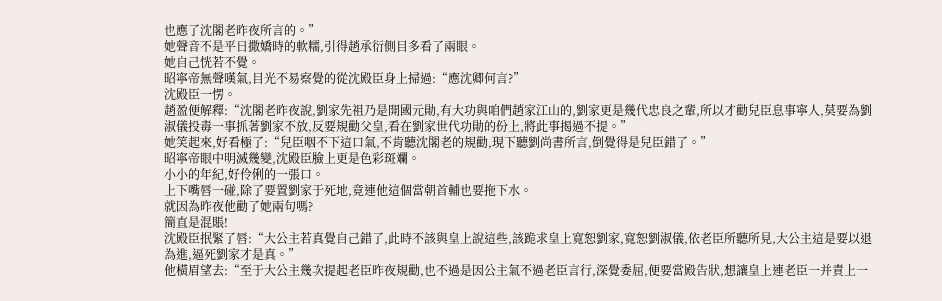也應了沈閣老昨夜所言的。”
她聲音不是平日撒嬌時的軟糯,引得趙承衍側目多看了兩眼。
她自己恍若不覺。
昭寧帝無聲嘆氣,目光不易察覺的從沈殿臣身上掃過:“應沈卿何言?”
沈殿臣一愣。
趙盈便解釋:“沈閣老昨夜說,劉家先祖乃是開國元勛,有大功與咱們趙家江山的,劉家更是幾代忠良之輩,所以才勸兒臣息事寧人,莫要為劉淑儀投毒一事抓著劉家不放,反要規勸父皇,看在劉家世代功勛的份上,將此事揭過不提。”
她笑起來,好看極了:“兒臣咽不下這口氣,不肯聽沈閣老的規勸,現下聽劉尚書所言,倒覺得是兒臣錯了。”
昭寧帝眼中明滅幾變,沈殿臣臉上更是色彩斑斕。
小小的年紀,好伶俐的一張口。
上下嘴唇一碰,除了要置劉家于死地,竟連他這個當朝首輔也要拖下水。
就因為昨夜他勸了她兩句嗎?
簡直是混賬!
沈殿臣抿緊了唇:“大公主若真覺自己錯了,此時不該與皇上說這些,該跪求皇上寬恕劉家,寬恕劉淑儀,依老臣所聽所見,大公主這是要以退為進,逼死劉家才是真。”
他橫眉望去:“至于大公主幾次提起老臣昨夜規勸,也不過是因公主氣不過老臣言行,深覺委屈,便要當殿告狀,想讓皇上連老臣一并責上一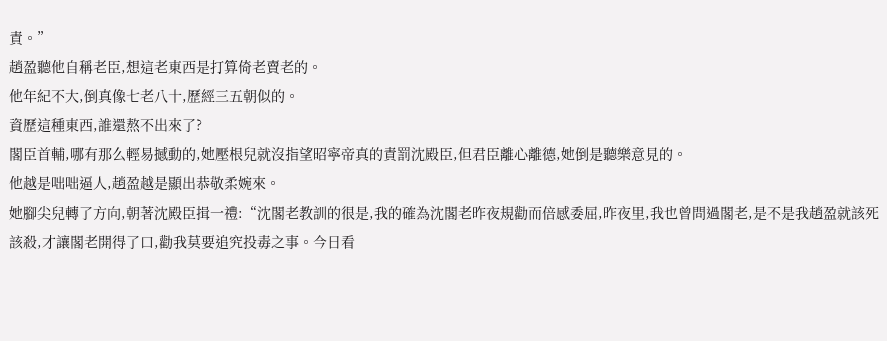責。”
趙盈聽他自稱老臣,想這老東西是打算倚老賣老的。
他年紀不大,倒真像七老八十,歷經三五朝似的。
資歷這種東西,誰還熬不出來了?
閣臣首輔,哪有那么輕易撼動的,她壓根兒就沒指望昭寧帝真的責罰沈殿臣,但君臣離心離德,她倒是聽樂意見的。
他越是咄咄逼人,趙盈越是顯出恭敬柔婉來。
她腳尖兒轉了方向,朝著沈殿臣揖一禮:“沈閣老教訓的很是,我的確為沈閣老昨夜規勸而倍感委屈,昨夜里,我也曾問過閣老,是不是我趙盈就該死該殺,才讓閣老開得了口,勸我莫要追究投毒之事。今日看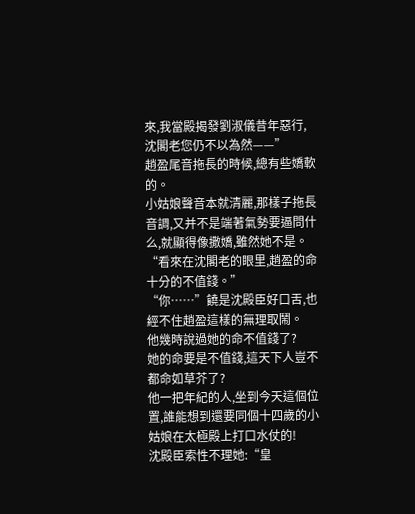來,我當殿揭發劉淑儀昔年惡行,沈閣老您仍不以為然——”
趙盈尾音拖長的時候,總有些嬌軟的。
小姑娘聲音本就清麗,那樣子拖長音調,又并不是端著氣勢要逼問什么,就顯得像撒嬌,雖然她不是。
“看來在沈閣老的眼里,趙盈的命十分的不值錢。”
“你……”饒是沈殿臣好口舌,也經不住趙盈這樣的無理取鬧。
他幾時說過她的命不值錢了?
她的命要是不值錢,這天下人豈不都命如草芥了?
他一把年紀的人,坐到今天這個位置,誰能想到還要同個十四歲的小姑娘在太極殿上打口水仗的!
沈殿臣索性不理她:“皇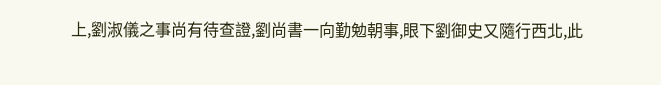上,劉淑儀之事尚有待查證,劉尚書一向勤勉朝事,眼下劉御史又隨行西北,此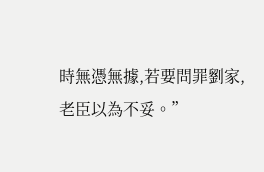時無憑無據,若要問罪劉家,老臣以為不妥。”